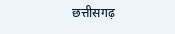छत्तीसगढ़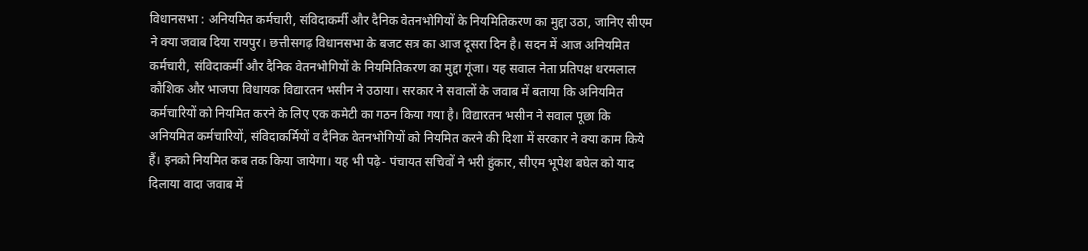विधानसभा : अनियमित कर्मचारी, संविदाकर्मी और दैनिक वेतनभोगियों के नियमितिकरण का मुद्दा उठा, जानिए सीएम ने क्या जवाब दिया रायपुर। छत्तीसगढ़ विधानसभा के बजट सत्र का आज दूसरा दिन है। सदन में आज अनियमित कर्मचारी, संविदाकर्मी और दैनिक वेतनभोगियों के नियमितिकरण का मुद्दा गूंजा। यह सवाल नेता प्रतिपक्ष धरमलाल कौशिक और भाजपा विधायक विद्यारतन भसीन ने उठाया। सरकार ने सवालों के जवाब में बताया कि अनियमित कर्मचारियों को नियमित करने के लिए एक कमेटी का गठन किया गया है। विद्यारतन भसीन ने सवाल पूछा कि अनियमित कर्मचारियों, संविदाकर्मियों व दैनिक वेतनभोगियों को नियमित करने की दिशा में सरकार ने क्या काम किये हैं। इनको नियमित कब तक किया जायेगा। यह भी पढ़े- पंचायत सचिवों ने भरी हुंकार, सीएम भूपेश बघेल को याद दिलाया वादा जवाब में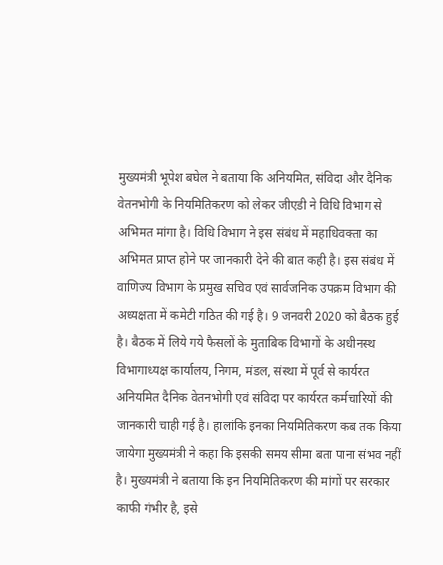मुख्यमंत्री भूपेश बघेल ने बताया कि अनियमित, संविदा और दैनिक वेतनभोगी के नियमितिकरण को लेकर जीएडी ने विधि विभाग से अभिमत मांगा है। विधि विभाग ने इस संबंध में महाधिवक्ता का अभिमत प्राप्त होने पर जानकारी देने की बात कही है। इस संबंध में वाणिज्य विभाग के प्रमुख सचिव एवं सार्वजनिक उपक्रम विभाग की अध्यक्षता में कमेटी गठित की गई है। 9 जनवरी 2020 को बैठक हुई है। बैठक में लिये गये फैसलों के मुताबिक विभागों के अधीनस्थ विभागाध्यक्ष कार्यालय, निगम, मंडल, संस्था में पूर्व से कार्यरत अनियमित दैनिक वेतनभोगी एवं संविदा पर कार्यरत कर्मचारियों की जानकारी चाही गई है। हालांकि इनका नियमितिकरण कब तक किया जायेगा मुख्यमंत्री ने कहा कि इसकी समय सीमा बता पाना संभव नहीं है। मुख्यमंत्री ने बताया कि इन नियमितिकरण की मांगों पर सरकार काफी गंभीर है, इसे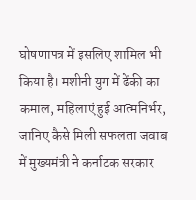घोषणापत्र में इसलिए शामिल भी किया है। मशीनी युग में ढेंकी का कमाल, महिलाएं हुई आत्मनिर्भर, जानिए कैसे मिली सफलता जवाब में मुख्यमंत्री ने कर्नाटक सरकार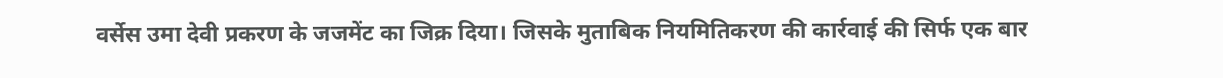वर्सेस उमा देवी प्रकरण के जजमेंट का जिक्र दिया। जिसके मुताबिक नियमितिकरण की कार्रवाई की सिर्फ एक बार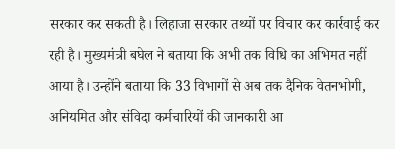सरकार कर सकती है। लिहाजा सरकार तथ्यों पर विचार कर कार्रवाई कर रही है। मुख्यमंत्री बघेल ने बताया कि अभी तक विधि का अभिमत नहीं आया है। उन्होंने बताया कि 33 विभागों से अब तक दैनिक वेतनभोगी, अनियमित और संविदा कर्मचारियों की जानकारी आ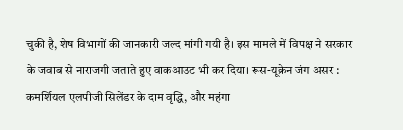चुकी है, शेष विभागों की जानकारी जल्द मांगी गयी है। इस मामले में विपक्ष ने सरकार के जवाब से नाराजगी जताते हुए वाकआउट भी कर दिया। रूस-यूक्रेन जंग असर : कमर्शियल एलपीजी सिलेंडर के दाम वृद्धि, और महंगा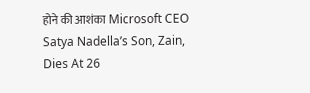होने की आशंका Microsoft CEO Satya Nadella’s Son, Zain, Dies At 26